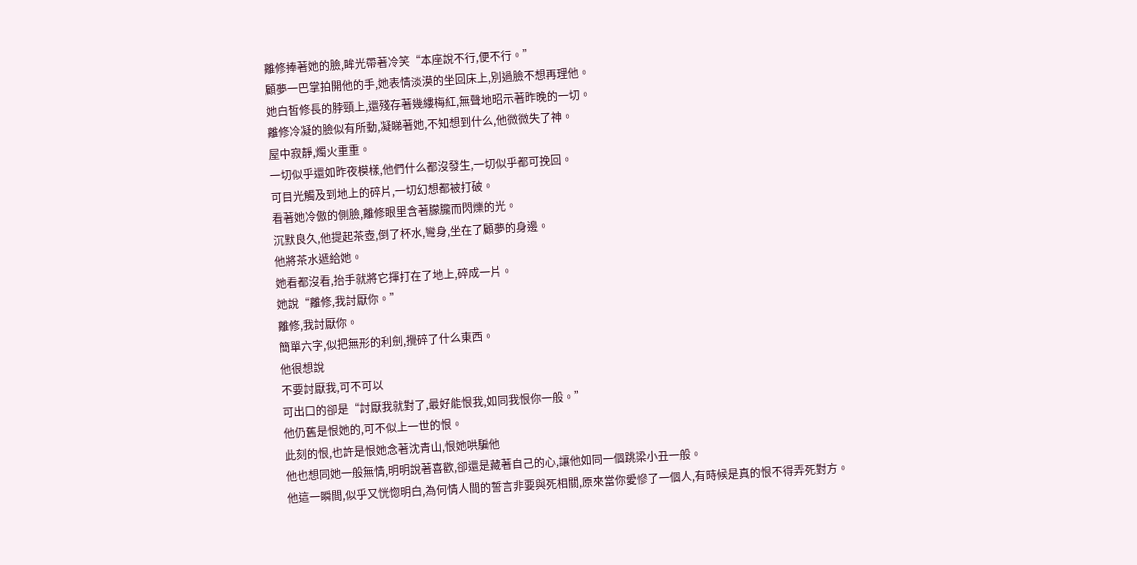離修捧著她的臉,眸光帶著冷笑“本座說不行,便不行。”
顧夢一巴掌拍開他的手,她表情淡漠的坐回床上,別過臉不想再理他。
她白皙修長的脖頸上,還殘存著幾縷梅紅,無聲地昭示著昨晚的一切。
離修冷凝的臉似有所動,凝睇著她,不知想到什么,他微微失了神。
屋中寂靜,燭火重重。
一切似乎還如昨夜模樣,他們什么都沒發生,一切似乎都可挽回。
可目光觸及到地上的碎片,一切幻想都被打破。
看著她冷傲的側臉,離修眼里含著朦朧而閃爍的光。
沉默良久,他提起茶壺,倒了杯水,彎身,坐在了顧夢的身邊。
他將茶水遞給她。
她看都沒看,抬手就將它揮打在了地上,碎成一片。
她說“離修,我討厭你。”
離修,我討厭你。
簡單六字,似把無形的利劍,攪碎了什么東西。
他很想說
不要討厭我,可不可以
可出口的卻是“討厭我就對了,最好能恨我,如同我恨你一般。”
他仍舊是恨她的,可不似上一世的恨。
此刻的恨,也許是恨她念著沈青山,恨她哄騙他
他也想同她一般無情,明明說著喜歡,卻還是藏著自己的心,讓他如同一個跳梁小丑一般。
他這一瞬間,似乎又恍惚明白,為何情人間的誓言非要與死相關,原來當你愛慘了一個人,有時候是真的恨不得弄死對方。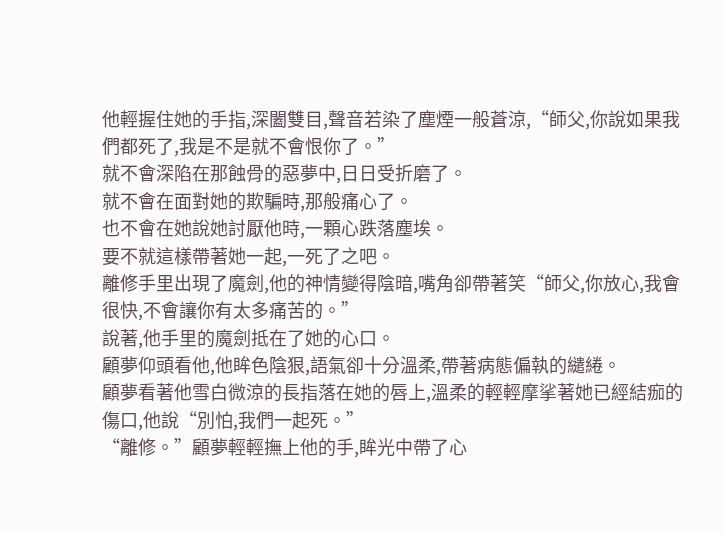他輕握住她的手指,深闔雙目,聲音若染了塵煙一般蒼涼,“師父,你說如果我們都死了,我是不是就不會恨你了。”
就不會深陷在那蝕骨的惡夢中,日日受折磨了。
就不會在面對她的欺騙時,那般痛心了。
也不會在她說她討厭他時,一顆心跌落塵埃。
要不就這樣帶著她一起,一死了之吧。
離修手里出現了魔劍,他的神情變得陰暗,嘴角卻帶著笑“師父,你放心,我會很快,不會讓你有太多痛苦的。”
說著,他手里的魔劍抵在了她的心口。
顧夢仰頭看他,他眸色陰狠,語氣卻十分溫柔,帶著病態偏執的繾綣。
顧夢看著他雪白微涼的長指落在她的唇上,溫柔的輕輕摩挲著她已經結痂的傷口,他說“別怕,我們一起死。”
“離修。”顧夢輕輕撫上他的手,眸光中帶了心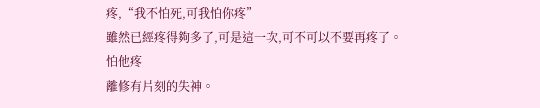疼,“我不怕死,可我怕你疼”
雖然已經疼得夠多了,可是這一次,可不可以不要再疼了。
怕他疼
離修有片刻的失神。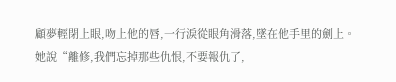顧夢輕閉上眼,吻上他的唇,一行淚從眼角滑落,墜在他手里的劍上。
她說“離修,我們忘掉那些仇恨,不要報仇了,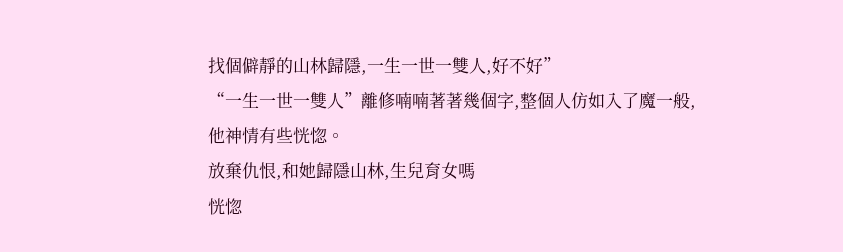找個僻靜的山林歸隱,一生一世一雙人,好不好”
“一生一世一雙人”離修喃喃著著幾個字,整個人仿如入了魔一般,他神情有些恍惚。
放棄仇恨,和她歸隱山林,生兒育女嗎
恍惚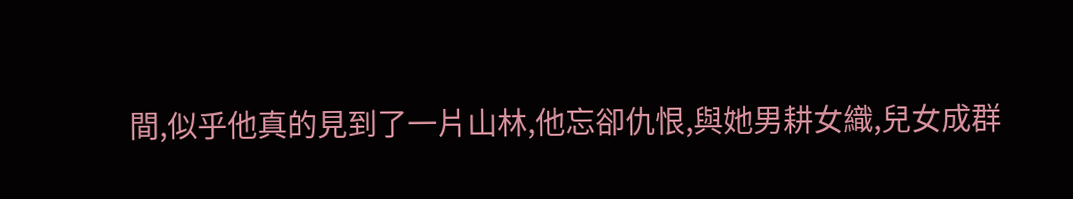間,似乎他真的見到了一片山林,他忘卻仇恨,與她男耕女織,兒女成群